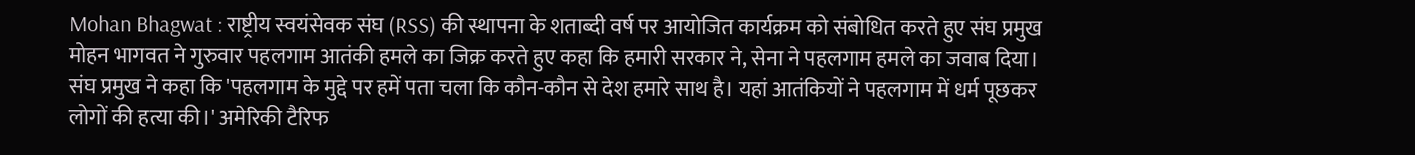Mohan Bhagwat : राष्ट्रीय स्वयंसेवक संघ (RSS) की स्थापना के शताब्दी वर्ष पर आयोजित कार्यक्रम को संबोधित करते हुए संघ प्रमुख मोहन भागवत ने गुरुवार पहलगाम आतंकी हमले का जिक्र करते हुए कहा कि हमारी सरकार ने, सेना ने पहलगाम हमले का जवाब दिया। संघ प्रमुख ने कहा कि 'पहलगाम के मुद्दे पर हमें पता चला कि कौन-कौन से देश हमारे साथ है। यहां आतंकियों ने पहलगाम में धर्म पूछकर लोगों की हत्या की।' अमेरिकी टैरिफ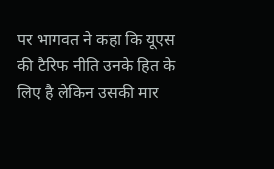पर भागवत ने कहा कि यूएस की टैरिफ नीति उनके हित के लिए है लेकिन उसकी मार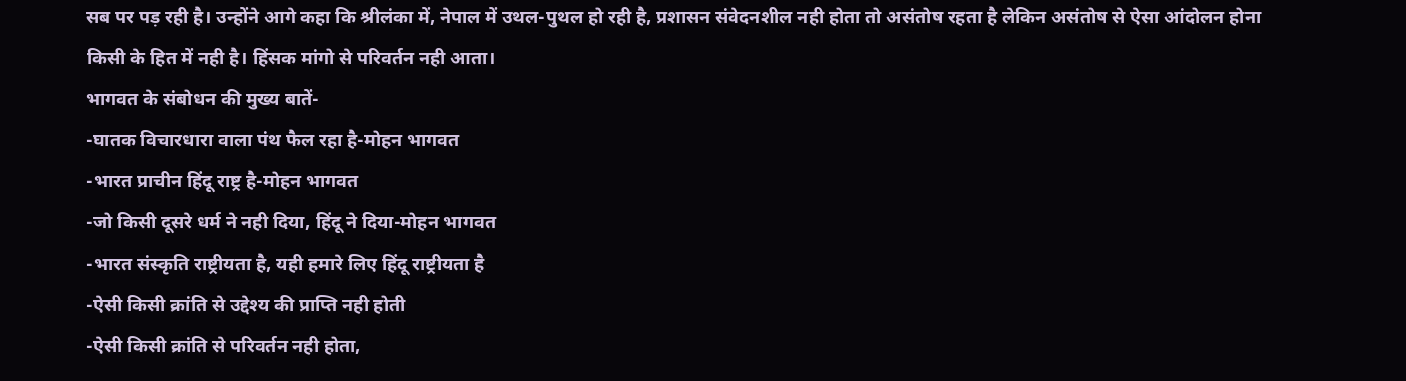सब पर पड़ रही है। उन्होंने आगे कहा कि श्रीलंका में, नेपाल में उथल-पुथल हो रही है, प्रशासन संवेदनशील नही होता तो असंतोष रहता है लेकिन असंतोष से ऐसा आंदोलन होना किसी के हित में नही है। हिंसक मांगो से परिवर्तन नही आता।
भागवत के संबोधन की मुख्य बातें-
-घातक विचारधारा वाला पंथ फैल रहा है-मोहन भागवत
-भारत प्राचीन हिंदू राष्ट्र है-मोहन भागवत
-जो किसी दूसरे धर्म ने नही दिया, हिंदू ने दिया-मोहन भागवत
-भारत संस्कृति राष्ट्रीयता है, यही हमारे लिए हिंदू राष्ट्रीयता है
-ऐसी किसी क्रांति से उद्देश्य की प्राप्ति नही होती
-ऐसी किसी क्रांति से परिवर्तन नही होता,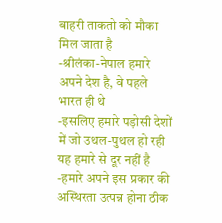बाहरी ताकतो को मौका मिल जाता है
-श्रीलंका-नेपाल हमारे अपने देश है, वे पहले भारत ही थे
-इसलिए हमारे पड़ोसी देशों में जो उथल-पुथल हो रही यह हमारे से दूर नहीं है
-हमारे अपने इस प्रकार की अस्थिरता उत्पन्न होना ठीक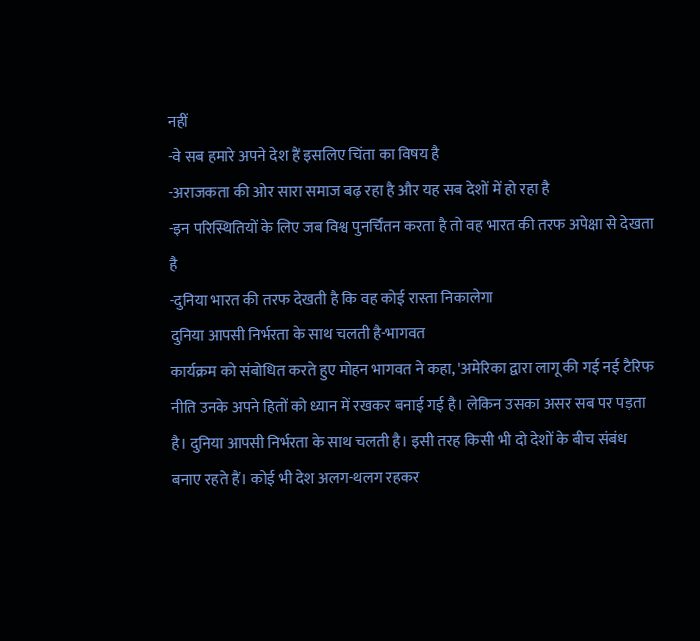नहीं
-वे सब हमारे अपने देश हैं इसलिए चिंता का विषय है
-अराजकता की ओर सारा समाज बढ़ रहा है और यह सब देशों में हो रहा है
-इन परिस्थितियों के लिए जब विश्व पुनर्चिंतन करता है तो वह भारत की तरफ अपेक्षा से देखता है
-दुनिया भारत की तरफ देखती है कि वह कोई रास्ता निकालेगा
दुनिया आपसी निर्भरता के साथ चलती है-भागवत
कार्यक्रम को संबोधित करते हुए मोहन भागवत ने कहा, 'अमेरिका द्वारा लागू की गई नई टैरिफ नीति उनके अपने हितों को ध्यान में रखकर बनाई गई है। लेकिन उसका असर सब पर पड़ता है। दुनिया आपसी निर्भरता के साथ चलती है। इसी तरह किसी भी दो देशों के बीच संबंध बनाए रहते हैं। कोई भी देश अलग-थलग रहकर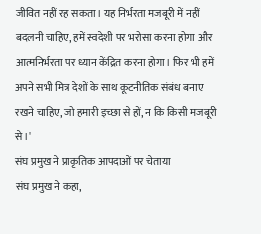जीवित नहीं रह सकता। यह निर्भरता मजबूरी में नहीं बदलनी चाहिए, हमें स्वदेशी पर भरोसा करना होगा और आत्मनिर्भरता पर ध्यान केंद्रित करना होगा। फिर भी हमें अपने सभी मित्र देशों के साथ कूटनीतिक संबंध बनाए रखने चाहिए, जो हमारी इच्छा से हों, न कि किसी मजबूरी से।'
संघ प्रमुख ने प्राकृतिक आपदाओं पर चेताया
संघ प्रमुख ने कहा,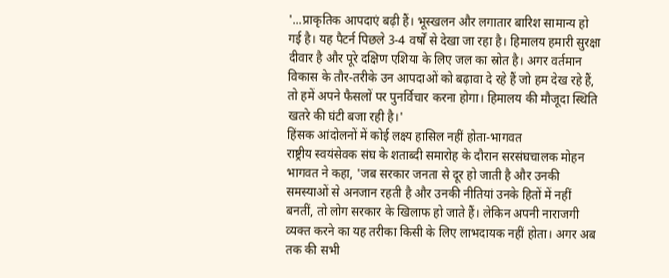'...प्राकृतिक आपदाएं बढ़ी हैं। भूस्खलन और लगातार बारिश सामान्य हो गई है। यह पैटर्न पिछले 3-4 वर्षों से देखा जा रहा है। हिमालय हमारी सुरक्षा दीवार है और पूरे दक्षिण एशिया के लिए जल का स्रोत है। अगर वर्तमान विकास के तौर-तरीके उन आपदाओं को बढ़ावा दे रहे हैं जो हम देख रहे हैं, तो हमें अपने फैसलों पर पुनर्विचार करना होगा। हिमालय की मौजूदा स्थिति खतरे की घंटी बजा रही है।'
हिंसक आंदोलनों में कोई लक्ष्य हासिल नहीं होता-भागवत
राष्ट्रीय स्वयंसेवक संघ के शताब्दी समारोह के दौरान सरसंघचालक मोहन भागवत ने कहा, 'जब सरकार जनता से दूर हो जाती है और उनकी समस्याओं से अनजान रहती है और उनकी नीतियां उनके हितों में नहीं बनतीं, तो लोग सरकार के खिलाफ हो जाते हैं। लेकिन अपनी नाराजगी व्यक्त करने का यह तरीका किसी के लिए लाभदायक नहीं होता। अगर अब तक की सभी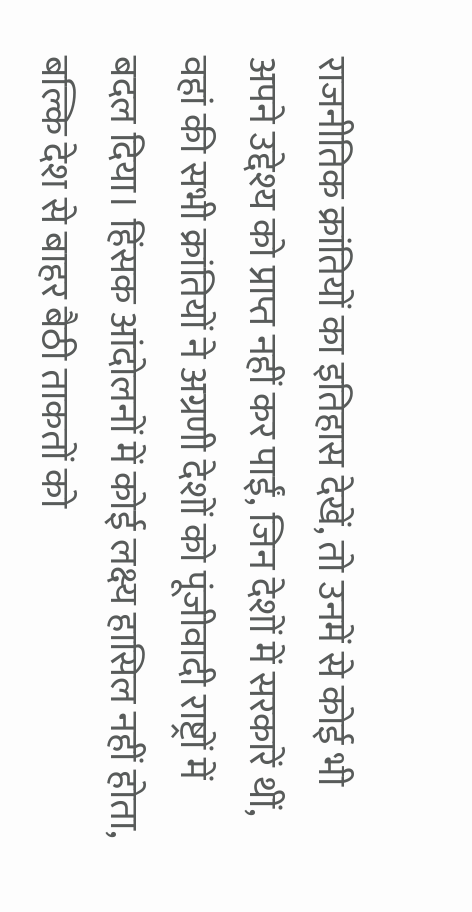राजनीतिक क्रांतियों का इतिहास देखें, तो उनमें से कोई भी अपने उद्देश्य को प्राप्त नहीं कर पाईं, जिन देशों में सरकारें थीं, वहां की सभी क्रांतियों ने अग्रणी देशों को पूंजीवादी राष्ट्रों में बदल दिया। हिंसक आंदोलनों में कोई लक्ष्य हासिल नहीं होता, बल्कि देश से बाहर बैठी ताकतों को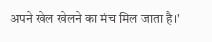अपने खेल खेलने का मंच मिल जाता है।'